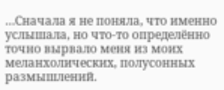…Сначала я не поняла, что именно услышала, но что-то определённо точно вырвало меня из моих меланхолических, полусонных размышлений.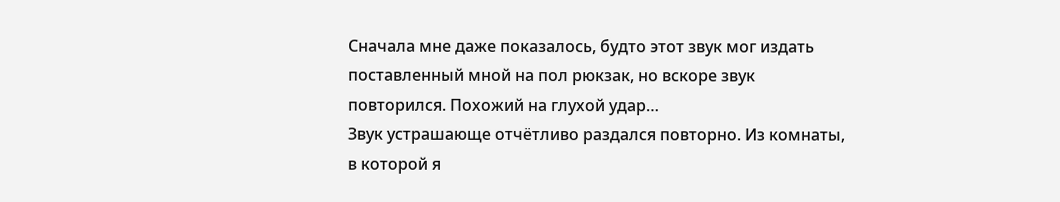Сначала мне даже показалось, будто этот звук мог издать поставленный мной на пол рюкзак, но вскоре звук повторился. Похожий на глухой удар…
Звук устрашающе отчётливо раздался повторно. Из комнаты, в которой я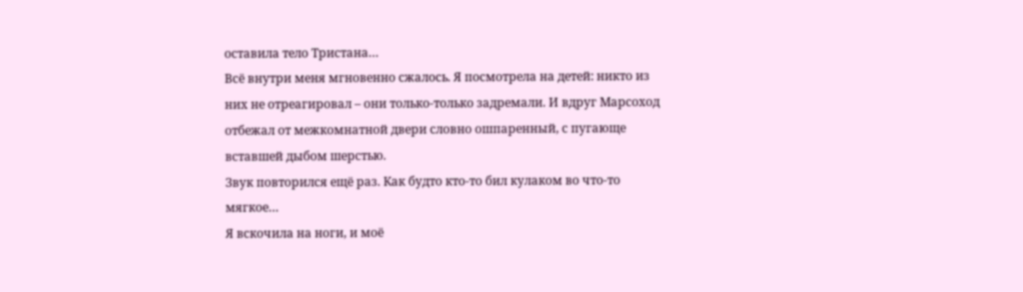оставила тело Тристана…
Всё внутри меня мгновенно сжалось. Я посмотрела на детей: никто из них не отреагировал – они только-только задремали. И вдруг Марсоход отбежал от межкомнатной двери словно ошпаренный, с пугающе вставшей дыбом шерстью.
Звук повторился ещё раз. Как будто кто-то бил кулаком во что-то мягкое…
Я вскочила на ноги, и моё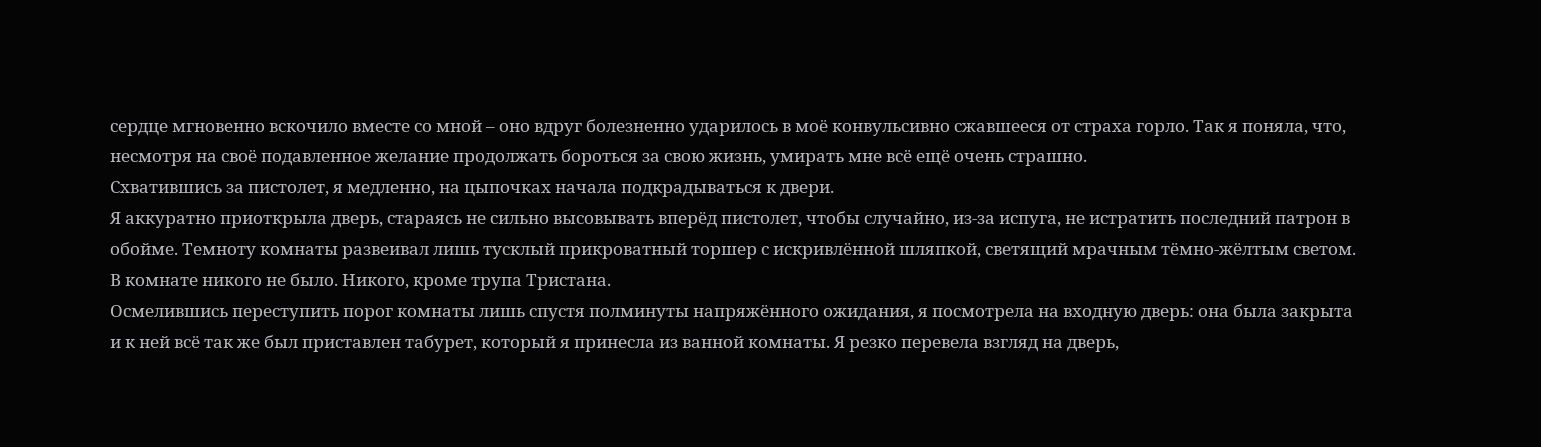сердце мгновенно вскочило вместе со мной – оно вдруг болезненно ударилось в моё конвульсивно сжавшееся от страха горло. Так я поняла, что, несмотря на своё подавленное желание продолжать бороться за свою жизнь, умирать мне всё ещё очень страшно.
Схватившись за пистолет, я медленно, на цыпочках начала подкрадываться к двери.
Я аккуратно приоткрыла дверь, стараясь не сильно высовывать вперёд пистолет, чтобы случайно, из-за испуга, не истратить последний патрон в обойме. Темноту комнаты развеивал лишь тусклый прикроватный торшер с искривлённой шляпкой, светящий мрачным тёмно-жёлтым светом. В комнате никого не было. Никого, кроме трупа Тристана.
Осмелившись переступить порог комнаты лишь спустя полминуты напряжённого ожидания, я посмотрела на входную дверь: она была закрыта и к ней всё так же был приставлен табурет, который я принесла из ванной комнаты. Я резко перевела взгляд на дверь,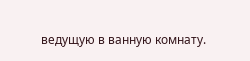ведущую в ванную комнату.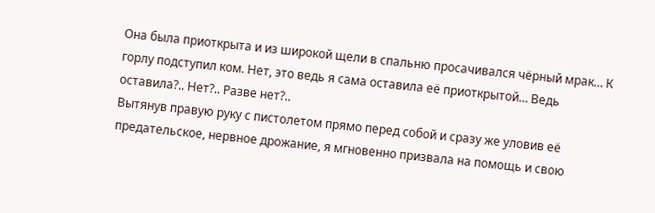Она была приоткрыта и из широкой щели в спальню просачивался чёрный мрак… К горлу подступил ком. Нет, это ведь я сама оставила её приоткрытой… Ведь оставила?.. Нет?.. Разве нет?..
Вытянув правую руку с пистолетом прямо перед собой и сразу же уловив её предательское, нервное дрожание, я мгновенно призвала на помощь и свою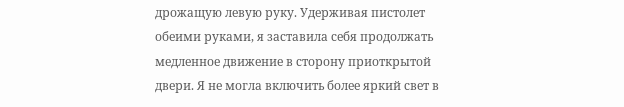дрожащую левую руку. Удерживая пистолет обеими руками, я заставила себя продолжать медленное движение в сторону приоткрытой двери. Я не могла включить более яркий свет в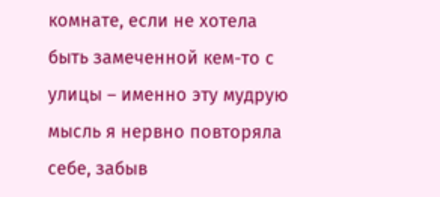комнате, если не хотела быть замеченной кем-то с улицы – именно эту мудрую мысль я нервно повторяла себе, забыв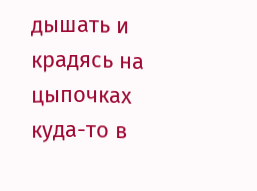дышать и крадясь на цыпочках куда-то в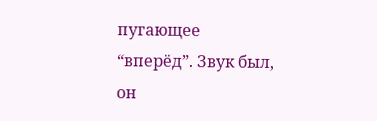пугающее “вперёд”. Звук был, он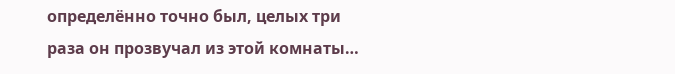определённо точно был, целых три раза он прозвучал из этой комнаты…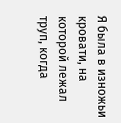Я была в изножьи кровати, на которой лежал труп, когда